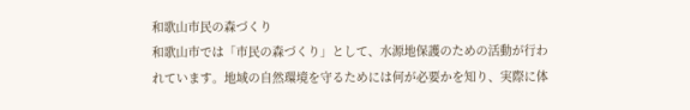和歌山市民の森づくり
和歌山市では「市民の森づくり」として、水源地保護のための活動が行われています。地域の自然環境を守るためには何が必要かを知り、実際に体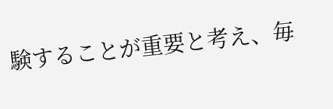験することが重要と考え、毎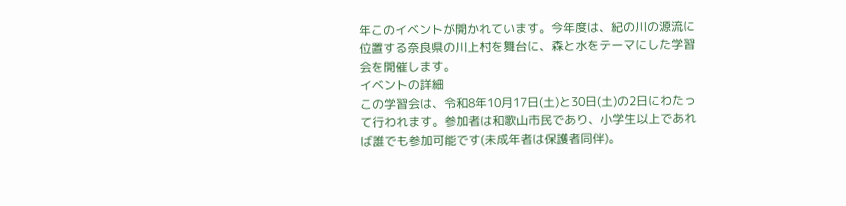年このイベントが開かれています。今年度は、紀の川の源流に位置する奈良県の川上村を舞台に、森と水をテーマにした学習会を開催します。
イベントの詳細
この学習会は、令和8年10月17日(土)と30日(土)の2日にわたって行われます。参加者は和歌山市民であり、小学生以上であれば誰でも参加可能です(未成年者は保護者同伴)。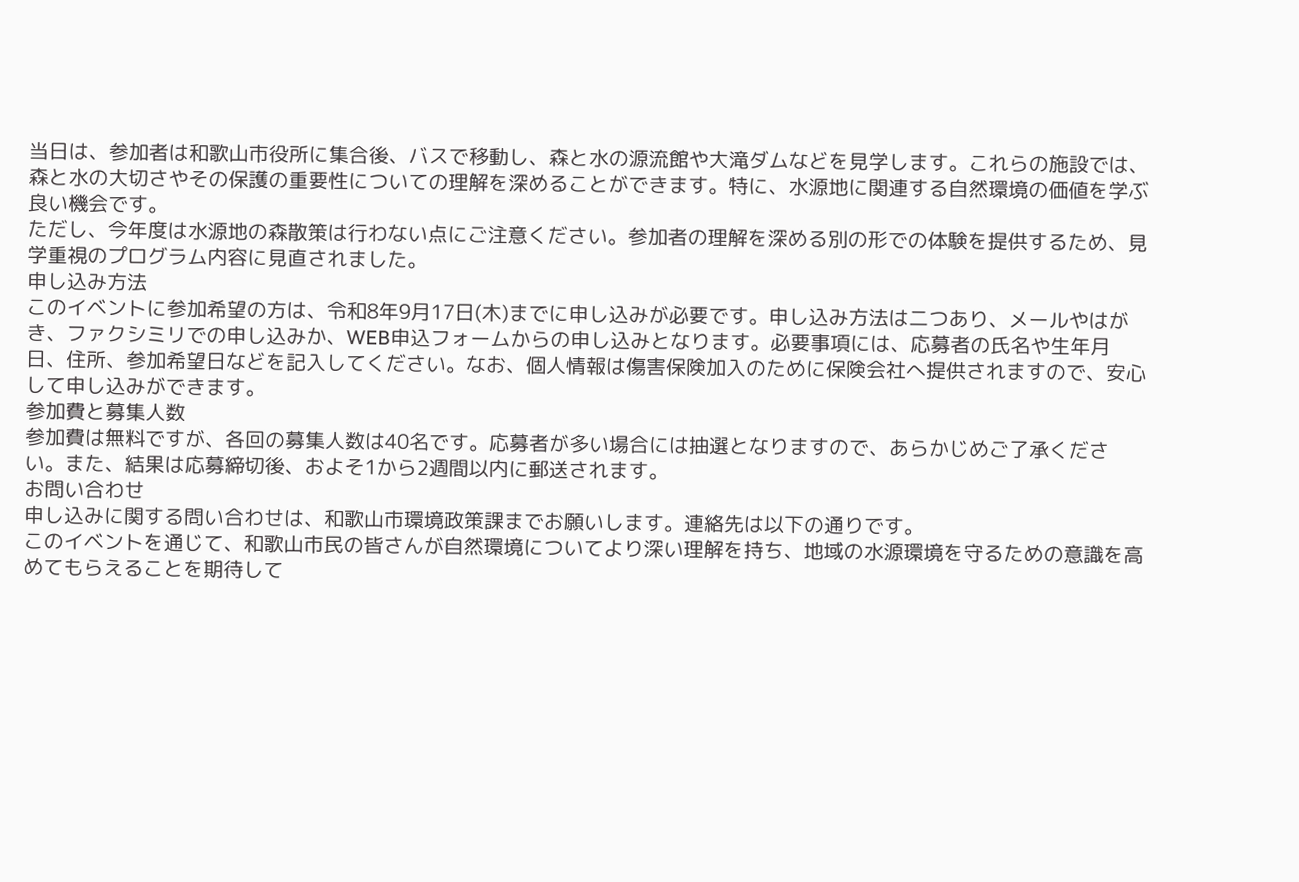当日は、参加者は和歌山市役所に集合後、バスで移動し、森と水の源流館や大滝ダムなどを見学します。これらの施設では、森と水の大切さやその保護の重要性についての理解を深めることができます。特に、水源地に関連する自然環境の価値を学ぶ良い機会です。
ただし、今年度は水源地の森散策は行わない点にご注意ください。参加者の理解を深める別の形での体験を提供するため、見学重視のプログラム内容に見直されました。
申し込み方法
このイベントに参加希望の方は、令和8年9月17日(木)までに申し込みが必要です。申し込み方法は二つあり、メールやはがき、ファクシミリでの申し込みか、WEB申込フォームからの申し込みとなります。必要事項には、応募者の氏名や生年月日、住所、参加希望日などを記入してください。なお、個人情報は傷害保険加入のために保険会社へ提供されますので、安心して申し込みができます。
参加費と募集人数
参加費は無料ですが、各回の募集人数は40名です。応募者が多い場合には抽選となりますので、あらかじめご了承ください。また、結果は応募締切後、およそ1から2週間以内に郵送されます。
お問い合わせ
申し込みに関する問い合わせは、和歌山市環境政策課までお願いします。連絡先は以下の通りです。
このイベントを通じて、和歌山市民の皆さんが自然環境についてより深い理解を持ち、地域の水源環境を守るための意識を高めてもらえることを期待して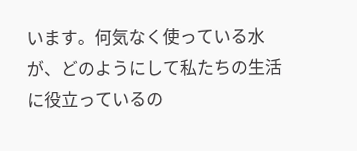います。何気なく使っている水が、どのようにして私たちの生活に役立っているの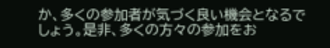か、多くの参加者が気づく良い機会となるでしょう。是非、多くの方々の参加をお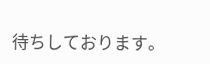待ちしております。